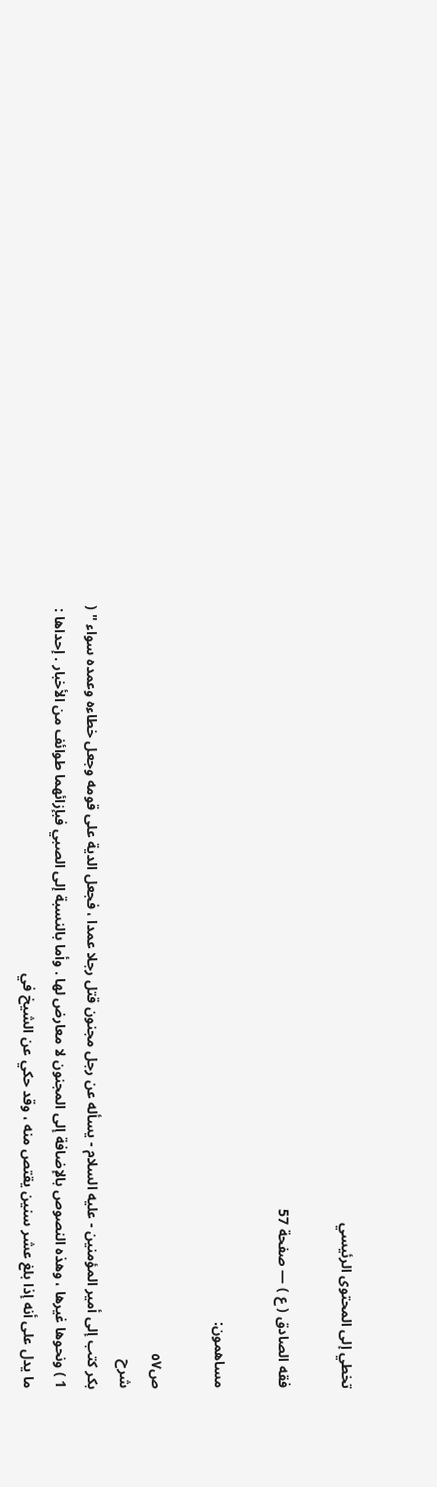تخطي إلى المحتوى الرئيسي

فقه الصادق ( ع ) — صفحة 57

مساهمون:

ص٥٧
شرح
بكر كتب إلى أمير المؤمنين - عليه السلام - يسأله عن رجل مجنون قتل رجلا عمدا ، فجعل الدية على قومه وجعل خطاءه وعمده سواء " ( 1 ) ونحوها غيرها ، وهذه النصوص بالإضافة إلى المجنون لا معارض لها . وأما بالنسبة إلى الصبي فبإزائهما طوائف من الأخبار . إحداها : ما يدل على أنه إذا بلغ عشر سنين يقتص منه ، وقد حكي عن الشيخ في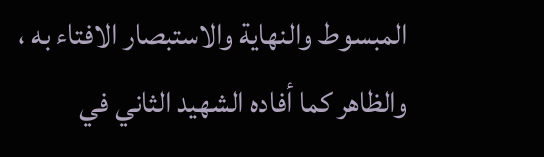المبسوط والنهاية والاستبصار الافتاء به ، والظاهر كما أفاده الشهيد الثاني في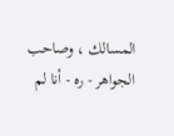المسالك ، وصاحب الجواهر - ره - أنا لم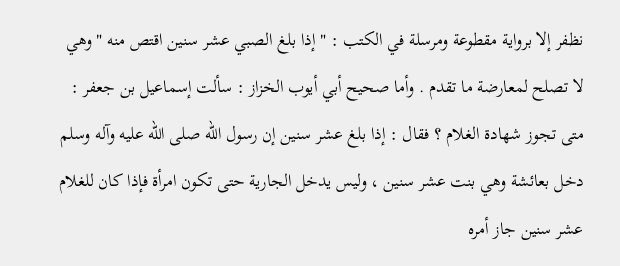نظفر إلا برواية مقطوعة ومرسلة في الكتب : " إذا بلغ الصبي عشر سنين اقتص منه " وهي لا تصلح لمعارضة ما تقدم . وأما صحيح أبي أيوب الخزاز : سألت إسماعيل بن جعفر : متى تجوز شهادة الغلام ؟ فقال : إذا بلغ عشر سنين إن رسول الله صلى الله عليه وآله وسلم دخل بعائشة وهي بنت عشر سنين ، وليس يدخل الجارية حتى تكون امرأة فإذا كان للغلام عشر سنين جاز أمره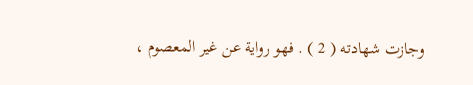وجازت شهادته ( 2 ) . فهو رواية عن غير المعصوم ،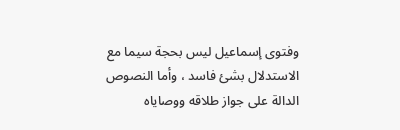وفتوى إسماعيل ليس بحجة سيما مع الاستدلال بشئ فاسد ، وأما النصوص الدالة على جواز طلاقه ووصاياه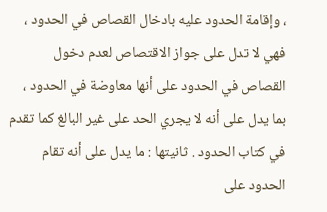، وإقامة الحدود عليه بادخال القصاص في الحدود ، فهي لا تدل على جواز الاقتصاص لعدم دخول القصاص في الحدود على أنها معاوضة في الحدود ، بما يدل على أنه لا يجري الحد على غير البالغ كما تقدم في كتاب الحدود . ثانيتها : ما يدل على أنه تقام الحدود على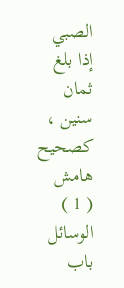الصبي إذا بلغ ثمان سنين ، كصحيح
هامش
( 1 ) الوسائل باب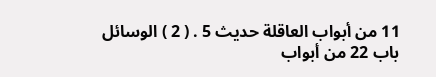11 من أبواب العاقلة حديث 5 . ( 2 ) الوسائل باب 22 من أبواب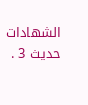الشهادات حديث 3 .